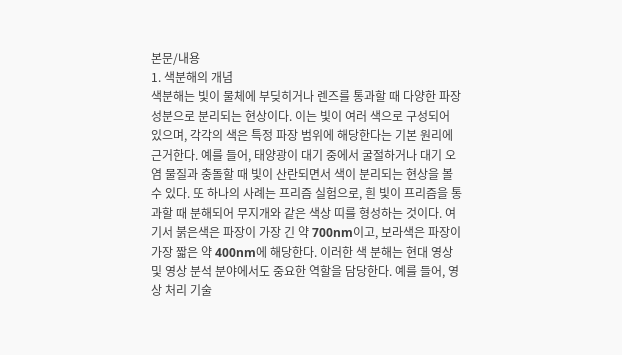본문/내용
1. 색분해의 개념
색분해는 빛이 물체에 부딪히거나 렌즈를 통과할 때 다양한 파장 성분으로 분리되는 현상이다. 이는 빛이 여러 색으로 구성되어 있으며, 각각의 색은 특정 파장 범위에 해당한다는 기본 원리에 근거한다. 예를 들어, 태양광이 대기 중에서 굴절하거나 대기 오염 물질과 충돌할 때 빛이 산란되면서 색이 분리되는 현상을 볼 수 있다. 또 하나의 사례는 프리즘 실험으로, 흰 빛이 프리즘을 통과할 때 분해되어 무지개와 같은 색상 띠를 형성하는 것이다. 여기서 붉은색은 파장이 가장 긴 약 700nm이고, 보라색은 파장이 가장 짧은 약 400nm에 해당한다. 이러한 색 분해는 현대 영상 및 영상 분석 분야에서도 중요한 역할을 담당한다. 예를 들어, 영상 처리 기술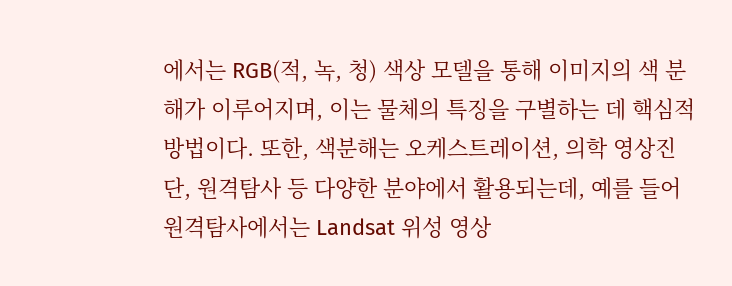에서는 RGB(적, 녹, 청) 색상 모델을 통해 이미지의 색 분해가 이루어지며, 이는 물체의 특징을 구별하는 데 핵심적 방법이다. 또한, 색분해는 오케스트레이션, 의학 영상진단, 원격탐사 등 다양한 분야에서 활용되는데, 예를 들어 원격탐사에서는 Landsat 위성 영상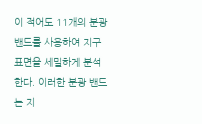이 적어도 11개의 분광 밴드를 사용하여 지구 표면을 세밀하게 분석한다. 이러한 분광 밴드는 지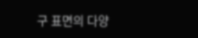구 표면의 다양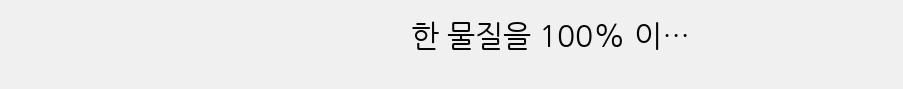한 물질을 100% 이…